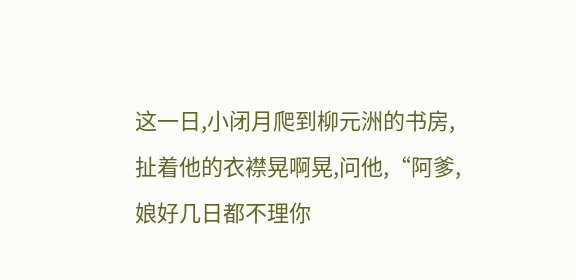这一日,小闭月爬到柳元洲的书房,扯着他的衣襟晃啊晃,问他,“阿爹,娘好几日都不理你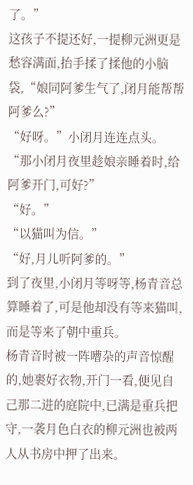了。”
这孩子不提还好,一提柳元洲更是愁容满面,抬手揉了揉他的小脑袋,“娘同阿爹生气了,闭月能帮帮阿爹么?”
“好呀。”小闭月连连点头。
“那小闭月夜里趁娘亲睡着时,给阿爹开门,可好?”
“好。”
“以猫叫为信。”
“好,月儿听阿爹的。”
到了夜里,小闭月等呀等,杨青音总算睡着了,可是他却没有等来猫叫,而是等来了朝中重兵。
杨青音时被一阵嘈杂的声音惊醒的,她裹好衣物,开门一看,便见自己那二进的庭院中,已满是重兵把守,一袭月色白衣的柳元洲也被两人从书房中押了出来。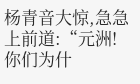杨青音大惊,急急上前道:“元洲!你们为什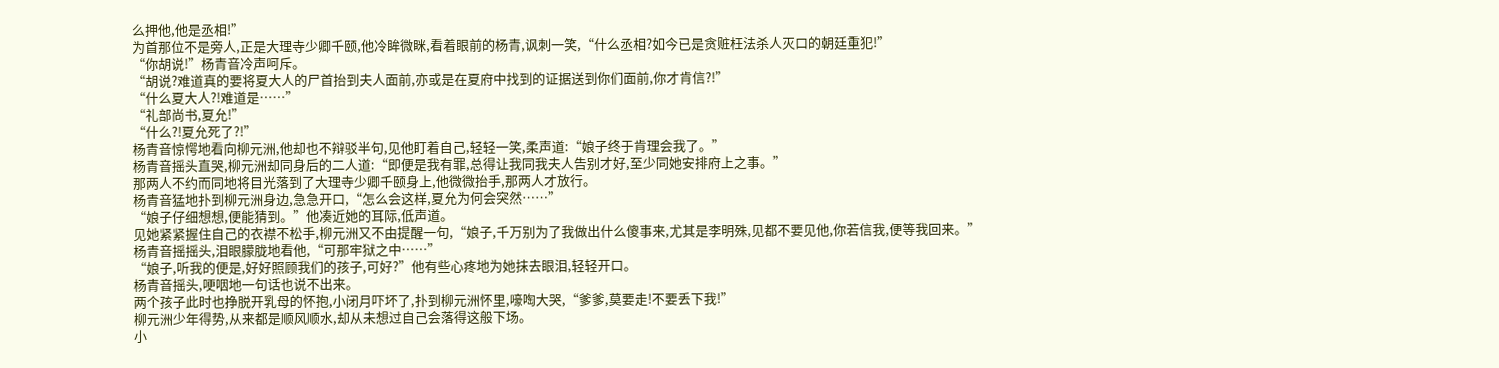么押他,他是丞相!”
为首那位不是旁人,正是大理寺少卿千颐,他冷眸微眯,看着眼前的杨青,讽刺一笑,“什么丞相?如今已是贪赃枉法杀人灭口的朝廷重犯!”
“你胡说!”杨青音冷声呵斥。
“胡说?难道真的要将夏大人的尸首抬到夫人面前,亦或是在夏府中找到的证据送到你们面前,你才肯信?!”
“什么夏大人?!难道是……”
“礼部尚书,夏允!”
“什么?!夏允死了?!”
杨青音惊愕地看向柳元洲,他却也不辩驳半句,见他盯着自己,轻轻一笑,柔声道:“娘子终于肯理会我了。”
杨青音摇头直哭,柳元洲却同身后的二人道:“即便是我有罪,总得让我同我夫人告别才好,至少同她安排府上之事。”
那两人不约而同地将目光落到了大理寺少卿千颐身上,他微微抬手,那两人才放行。
杨青音猛地扑到柳元洲身边,急急开口,“怎么会这样,夏允为何会突然……”
“娘子仔细想想,便能猜到。”他凑近她的耳际,低声道。
见她紧紧握住自己的衣襟不松手,柳元洲又不由提醒一句,“娘子,千万别为了我做出什么傻事来,尤其是李明殊,见都不要见他,你若信我,便等我回来。”
杨青音摇摇头,泪眼朦胧地看他,“可那牢狱之中……”
“娘子,听我的便是,好好照顾我们的孩子,可好?”他有些心疼地为她抹去眼泪,轻轻开口。
杨青音摇头,哽咽地一句话也说不出来。
两个孩子此时也挣脱开乳母的怀抱,小闭月吓坏了,扑到柳元洲怀里,嚎啕大哭,“爹爹,莫要走!不要丢下我!”
柳元洲少年得势,从来都是顺风顺水,却从未想过自己会落得这般下场。
小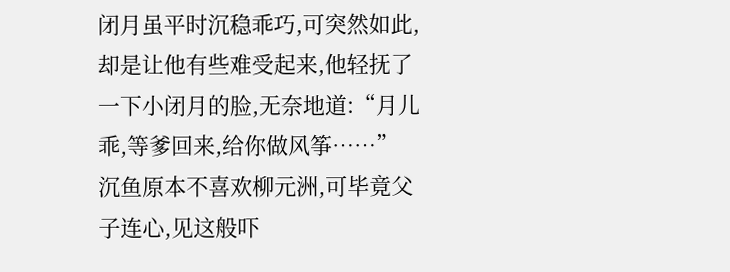闭月虽平时沉稳乖巧,可突然如此,却是让他有些难受起来,他轻抚了一下小闭月的脸,无奈地道:“月儿乖,等爹回来,给你做风筝……”
沉鱼原本不喜欢柳元洲,可毕竟父子连心,见这般吓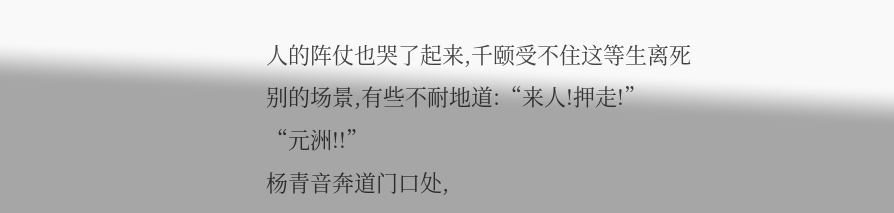人的阵仗也哭了起来,千颐受不住这等生离死别的场景,有些不耐地道:“来人!押走!”
“元洲!!”
杨青音奔道门口处,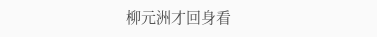柳元洲才回身看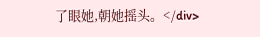了眼她,朝她摇头。</div>